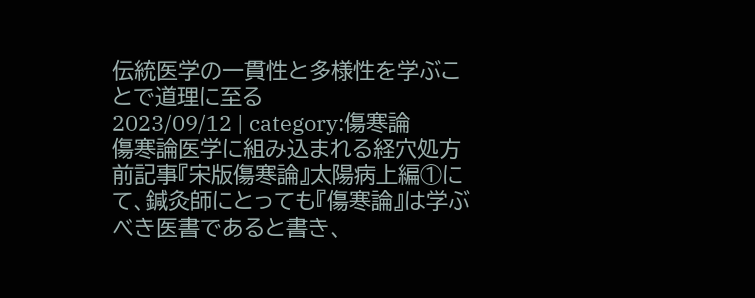伝統医学の一貫性と多様性を学ぶことで道理に至る
2023/09/12 | category:傷寒論
傷寒論医学に組み込まれる経穴処方 前記事『宋版傷寒論』太陽病上編①にて、鍼灸師にとっても『傷寒論』は学ぶべき医書であると書き、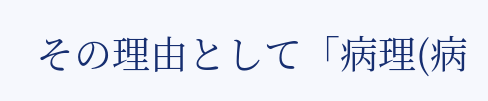その理由として「病理(病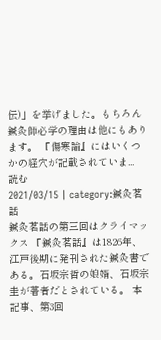伝)」を挙げました。もちろん鍼灸師必学の理由は他にもあります。 『傷寒論』にはいくつかの経穴が記載されていま...
読む
2021/03/15 | category:鍼灸茗話
鍼灸茗話の第三回はクライマックス 『鍼灸茗話』は1826年、江戸後期に発刊された鍼灸書である。石坂宗哲の娘婿、石坂宗圭が著者だとされている。 本記事、第3回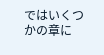ではいくつかの章に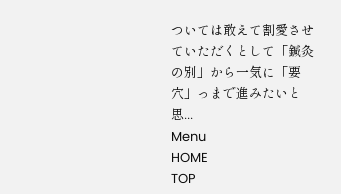ついては敢えて割愛させていただくとして「鍼灸の別」から一気に「要穴」っまで進みたいと思...
Menu
HOME
TOP